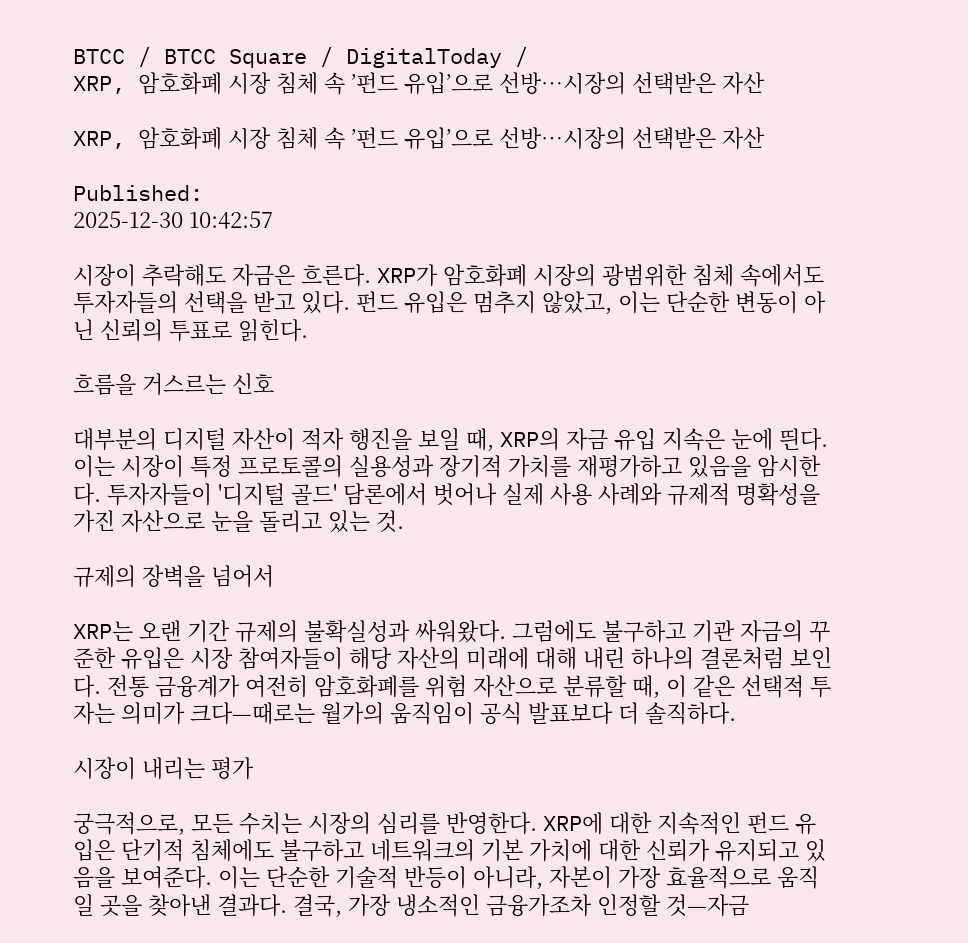BTCC / BTCC Square / DigitalToday /
XRP, 암호화폐 시장 침체 속 ’펀드 유입’으로 선방…시장의 선택받은 자산

XRP, 암호화폐 시장 침체 속 ’펀드 유입’으로 선방…시장의 선택받은 자산

Published:
2025-12-30 10:42:57

시장이 추락해도 자금은 흐른다. XRP가 암호화폐 시장의 광범위한 침체 속에서도 투자자들의 선택을 받고 있다. 펀드 유입은 멈추지 않았고, 이는 단순한 변동이 아닌 신뢰의 투표로 읽힌다.

흐름을 거스르는 신호

대부분의 디지털 자산이 적자 행진을 보일 때, XRP의 자금 유입 지속은 눈에 띈다. 이는 시장이 특정 프로토콜의 실용성과 장기적 가치를 재평가하고 있음을 암시한다. 투자자들이 '디지털 골드' 담론에서 벗어나 실제 사용 사례와 규제적 명확성을 가진 자산으로 눈을 돌리고 있는 것.

규제의 장벽을 넘어서

XRP는 오랜 기간 규제의 불확실성과 싸워왔다. 그럼에도 불구하고 기관 자금의 꾸준한 유입은 시장 참여자들이 해당 자산의 미래에 대해 내린 하나의 결론처럼 보인다. 전통 금융계가 여전히 암호화폐를 위험 자산으로 분류할 때, 이 같은 선택적 투자는 의미가 크다—때로는 월가의 움직임이 공식 발표보다 더 솔직하다.

시장이 내리는 평가

궁극적으로, 모든 수치는 시장의 심리를 반영한다. XRP에 대한 지속적인 펀드 유입은 단기적 침체에도 불구하고 네트워크의 기본 가치에 대한 신뢰가 유지되고 있음을 보여준다. 이는 단순한 기술적 반등이 아니라, 자본이 가장 효율적으로 움직일 곳을 찾아낸 결과다. 결국, 가장 냉소적인 금융가조차 인정할 것—자금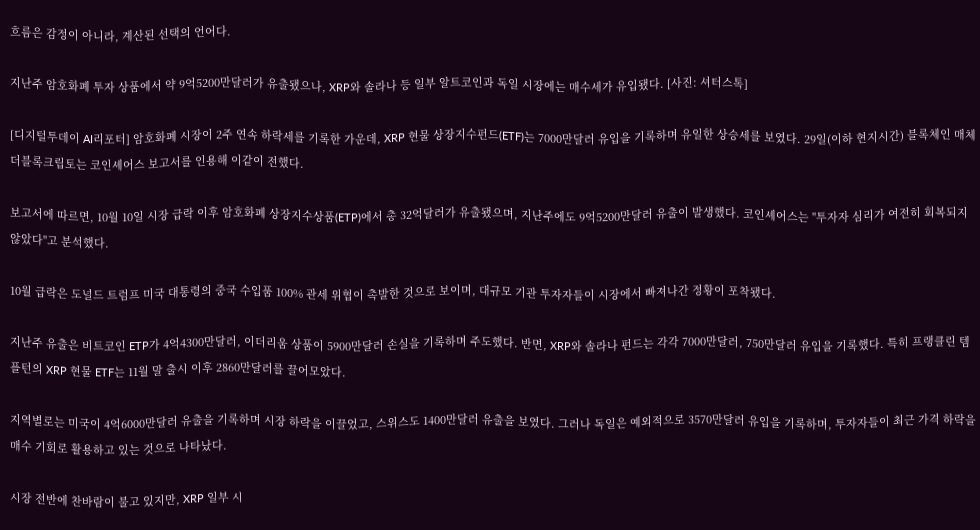흐름은 감정이 아니라, 계산된 선택의 언어다.

지난주 암호화폐 투자 상품에서 약 9억5200만달러가 유출됐으나, XRP와 솔라나 등 일부 알트코인과 독일 시장에는 매수세가 유입됐다. [사진: 셔터스톡]

[디지털투데이 AI리포터] 암호화폐 시장이 2주 연속 하락세를 기록한 가운데, XRP 현물 상장지수펀드(ETF)는 7000만달러 유입을 기록하며 유일한 상승세를 보였다. 29일(이하 현지시간) 블록체인 매체 더블록크립토는 코인셰어스 보고서를 인용해 이같이 전했다.

보고서에 따르면, 10월 10일 시장 급락 이후 암호화폐 상장지수상품(ETP)에서 총 32억달러가 유출됐으며, 지난주에도 9억5200만달러 유출이 발생했다. 코인셰어스는 "투자자 심리가 여전히 회복되지 않았다"고 분석했다.

10월 급락은 도널드 트럼프 미국 대통령의 중국 수입품 100% 관세 위협이 촉발한 것으로 보이며, 대규모 기관 투자자들이 시장에서 빠져나간 정황이 포착됐다.

지난주 유출은 비트코인 ETP가 4억4300만달러, 이더리움 상품이 5900만달러 손실을 기록하며 주도했다. 반면, XRP와 솔라나 펀드는 각각 7000만달러, 750만달러 유입을 기록했다. 특히 프랭클린 템플턴의 XRP 현물 ETF는 11월 말 출시 이후 2860만달러를 끌어모았다.

지역별로는 미국이 4억6000만달러 유출을 기록하며 시장 하락을 이끌었고, 스위스도 1400만달러 유출을 보였다. 그러나 독일은 예외적으로 3570만달러 유입을 기록하며, 투자자들이 최근 가격 하락을 매수 기회로 활용하고 있는 것으로 나타났다.

시장 전반에 찬바람이 불고 있지만, XRP 일부 시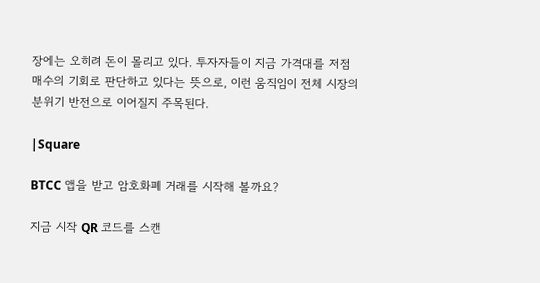장에는 오히려 돈이 몰리고 있다. 투자자들이 지금 가격대를 저점 매수의 기회로 판단하고 있다는 뜻으로, 이런 움직임이 전체 시장의 분위기 반전으로 이어질지 주목된다.

|Square

BTCC 앱을 받고 암호화폐 거래를 시작해 볼까요?

지금 시작 QR 코드를 스캔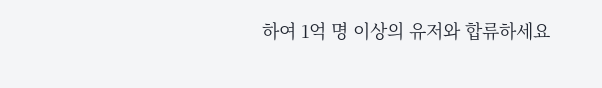하여 1억 명 이상의 유저와 합류하세요